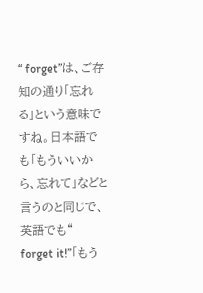“ forget”は、ご存知の通り「忘れる」という意味ですね。日本語でも「もういいから、忘れて」などと言うのと同じで、英語でも“ forget it!”「もう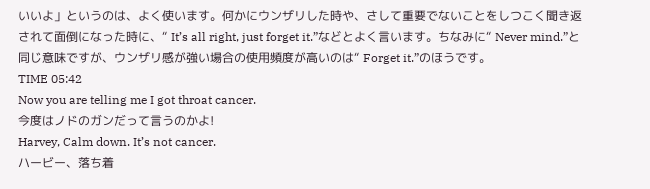いいよ」というのは、よく使います。何かにウンザリした時や、さして重要でないことをしつこく聞き返されて面倒になった時に、“ It’s all right, just forget it.”などとよく言います。ちなみに“ Never mind.”と同じ意味ですが、ウンザリ感が強い場合の使用頻度が高いのは“ Forget it.”のほうです。
TIME 05:42
Now you are telling me I got throat cancer.
今度はノドのガンだって言うのかよ!
Harvey, Calm down. It’s not cancer.
ハービー、落ち着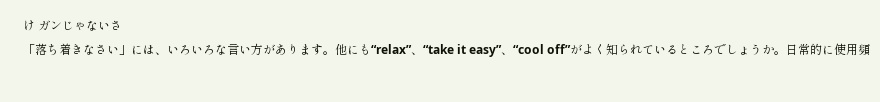け ガンじゃないさ
「落ち着きなさい」には、いろいろな言い方があります。他にも“relax”、“take it easy”、“cool off”がよく知られているところでしょうか。日常的に使用頻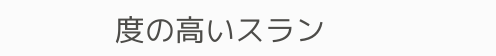度の高いスラン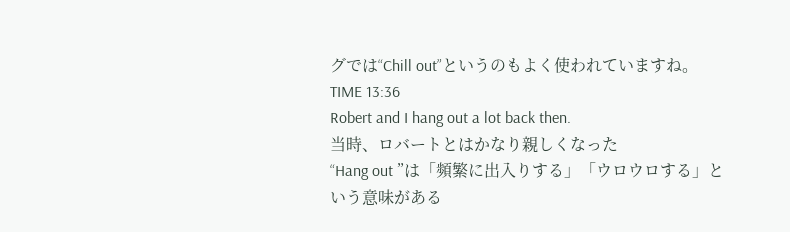グでは“Chill out”というのもよく使われていますね。
TIME 13:36
Robert and I hang out a lot back then.
当時、ロバートとはかなり親しくなった
“Hang out ”は「頻繁に出入りする」「ウロウロする」という意味がある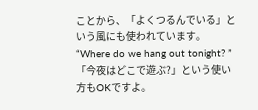ことから、「よくつるんでいる」という風にも使われています。“Where do we hang out tonight? ”「今夜はどこで遊ぶ?」という使い方もOKですよ。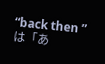“back then ”は「あ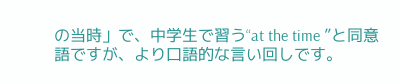の当時」で、中学生で習う“at the time ”と同意語ですが、より口語的な言い回しです。